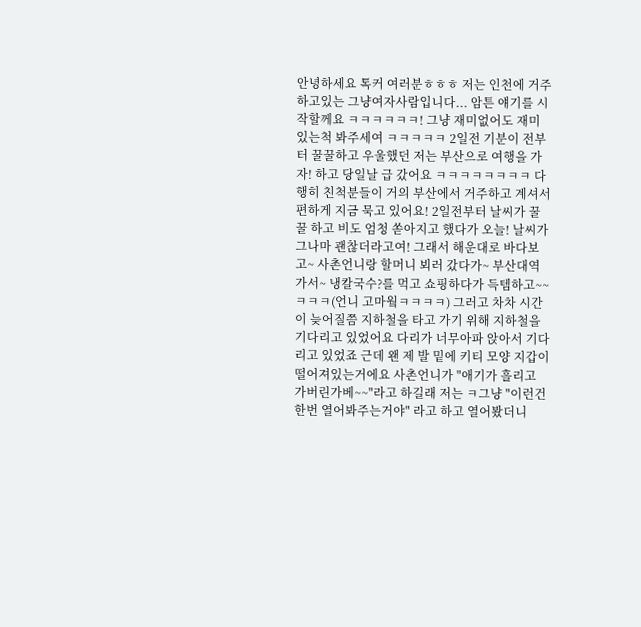안녕하세요 톡커 여러분ㅎㅎㅎ 저는 인천에 거주하고있는 그냥여자사람입니다... 암튼 얘기를 시작할께요 ㅋㅋㅋㅋㅋㅋ! 그냥 재미없어도 재미있는척 봐주세여 ㅋㅋㅋㅋㅋ 2일전 기분이 전부터 꿀꿀하고 우울했던 저는 부산으로 여행을 가자! 하고 당일날 급 갔어요 ㅋㅋㅋㅋㅋㅋㅋㅋ 다행히 친척분들이 거의 부산에서 거주하고 계셔서 편하게 지금 묵고 있어요! 2일전부터 날씨가 꿀꿀 하고 비도 엄청 쏟아지고 했다가 오늘! 날씨가 그나마 괜찮더라고여! 그래서 해운대로 바다보고~ 사촌언니랑 할머니 뵈러 갔다가~ 부산대역 가서~ 냉칼국수?를 먹고 쇼핑하다가 득템하고~~ㅋㅋㅋ(언니 고마웤ㅋㅋㅋㅋ) 그러고 차차 시간이 늦어질쯤 지하철을 타고 가기 위해 지하철을 기다리고 있었어요 다리가 너무아파 앉아서 기다리고 있었죠 근데 왠 제 발 밑에 키티 모양 지갑이 떨어져있는거에요 사촌언니가 "애기가 흘리고 가버린가베~~"라고 하길래 저는 ㅋ그냥 "이런건 한번 열어봐주는거야" 라고 하고 열어봤더니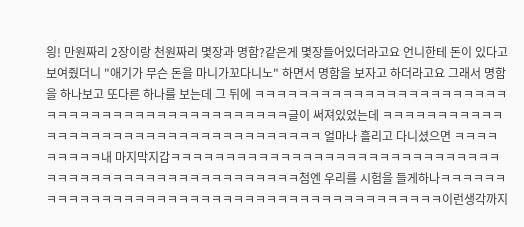읭! 만원짜리 2장이랑 천원짜리 몇장과 명함?같은게 몇장들어있더라고요 언니한테 돈이 있다고보여줬더니 "애기가 무슨 돈을 마니가꼬다니노" 하면서 명함을 보자고 하더라고요 그래서 명함을 하나보고 또다른 하나를 보는데 그 뒤에 ㅋㅋㅋㅋㅋㅋㅋㅋㅋㅋㅋㅋㅋㅋㅋㅋㅋㅋㅋㅋㅋㅋㅋㅋㅋㅋㅋㅋㅋㅋㅋㅋㅋㅋㅋㅋㅋㅋㅋㅋㅋㅋㅋㅋㅋ글이 써져있었는데 ㅋㅋㅋㅋㅋㅋㅋㅋㅋㅋㅋㅋㅋㅋㅋㅋㅋㅋㅋㅋㅋㅋㅋㅋㅋㅋㅋㅋㅋㅋㅋㅋㅋㅋㅋㅋ 얼마나 흘리고 다니셨으면 ㅋㅋㅋㅋㅋㅋㅋㅋㅋ내 마지막지갑ㅋㅋㅋㅋㅋㅋㅋㅋㅋㅋㅋㅋㅋㅋㅋㅋㅋㅋㅋㅋㅋㅋㅋㅋㅋㅋㅋㅋㅋㅋㅋㅋㅋㅋㅋㅋㅋㅋㅋㅋㅋㅋㅋㅋㅋㅋㅋㅋㅋㅋㅋㅋㅋ첨엔 우리를 시험을 들게하나ㅋㅋㅋㅋㅋㅋㅋㅋㅋㅋㅋㅋㅋㅋㅋㅋㅋㅋㅋㅋㅋㅋㅋㅋㅋㅋㅋㅋㅋㅋㅋㅋㅋㅋㅋㅋㅋㅋㅋㅋㅋㅋ이런생각까지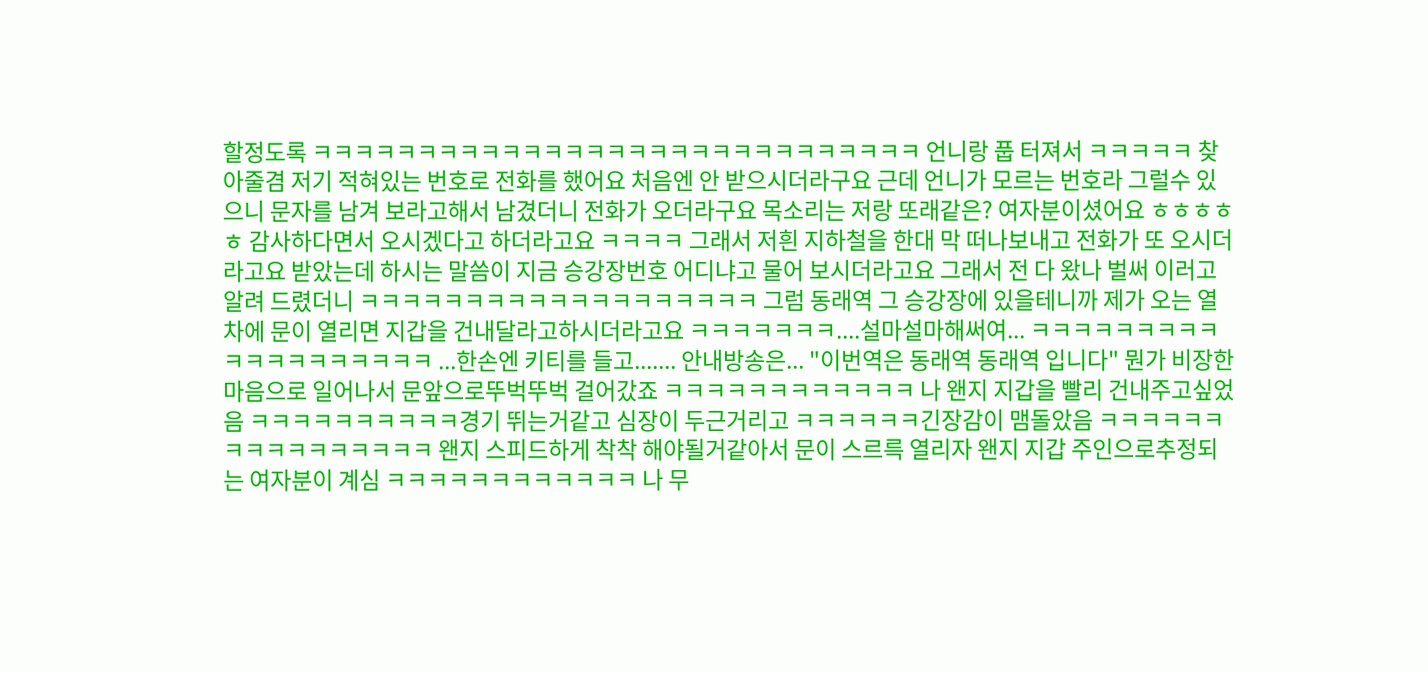할정도록 ㅋㅋㅋㅋㅋㅋㅋㅋㅋㅋㅋㅋㅋㅋㅋㅋㅋㅋㅋㅋㅋㅋㅋㅋㅋㅋㅋㅋㅋ 언니랑 풉 터져서 ㅋㅋㅋㅋㅋ 찾아줄겸 저기 적혀있는 번호로 전화를 했어요 처음엔 안 받으시더라구요 근데 언니가 모르는 번호라 그럴수 있으니 문자를 남겨 보라고해서 남겼더니 전화가 오더라구요 목소리는 저랑 또래같은? 여자분이셨어요 ㅎㅎㅎㅎㅎ 감사하다면서 오시겠다고 하더라고요 ㅋㅋㅋㅋ 그래서 저흰 지하철을 한대 막 떠나보내고 전화가 또 오시더라고요 받았는데 하시는 말씀이 지금 승강장번호 어디냐고 물어 보시더라고요 그래서 전 다 왔나 벌써 이러고 알려 드렸더니 ㅋㅋㅋㅋㅋㅋㅋㅋㅋㅋㅋㅋㅋㅋㅋㅋㅋㅋㅋ 그럼 동래역 그 승강장에 있을테니까 제가 오는 열차에 문이 열리면 지갑을 건내달라고하시더라고요 ㅋㅋㅋㅋㅋㅋㅋ....설마설마해써여... ㅋㅋㅋㅋㅋㅋㅋㅋㅋㅋㅋㅋㅋㅋㅋㅋㅋㅋㅋ ...한손엔 키티를 들고....... 안내방송은... "이번역은 동래역 동래역 입니다" 뭔가 비장한 마음으로 일어나서 문앞으로뚜벅뚜벅 걸어갔죠 ㅋㅋㅋㅋㅋㅋㅋㅋㅋㅋㅋㅋ 나 왠지 지갑을 빨리 건내주고싶었음 ㅋㅋㅋㅋㅋㅋㅋㅋㅋㅋ경기 뛰는거같고 심장이 두근거리고 ㅋㅋㅋㅋㅋㅋ긴장감이 맴돌았음 ㅋㅋㅋㅋㅋㅋㅋㅋㅋㅋㅋㅋㅋㅋㅋㅋ 왠지 스피드하게 착착 해야될거같아서 문이 스르륵 열리자 왠지 지갑 주인으로추정되는 여자분이 계심 ㅋㅋㅋㅋㅋㅋㅋㅋㅋㅋㅋㅋ 나 무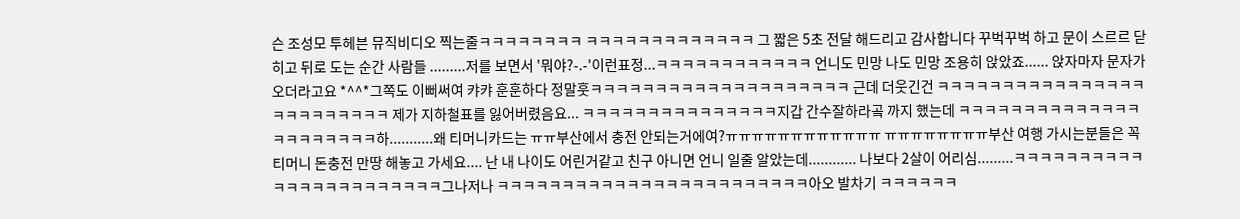슨 조성모 투헤븐 뮤직비디오 찍는줄ㅋㅋㅋㅋㅋㅋㅋㅋ ㅋㅋㅋㅋㅋㅋㅋㅋㅋㅋㅋㅋㅋ 그 짧은 5초 전달 해드리고 감사합니다 꾸벅꾸벅 하고 문이 스르르 닫히고 뒤로 도는 순간 사람들 .........저를 보면서 '뭐야?-.-'이런표정...ㅋㅋㅋㅋㅋㅋㅋㅋㅋㅋㅋㅋ 언니도 민망 나도 민망 조용히 앉았죠...... 앉자마자 문자가 오더라고요 *^^*그쪽도 이뻐써여 캬캬 훈훈하다 정말훗ㅋㅋㅋㅋㅋㅋㅋㅋㅋㅋㅋㅋㅋㅋㅋㅋㅋㅋㅋㅋ 근데 더웃긴건 ㅋㅋㅋㅋㅋㅋㅋㅋㅋㅋㅋㅋㅋㅋㅋㅋㅋㅋㅋㅋㅋㅋㅋㅋㅋ 제가 지하철표를 잃어버렸음요... ㅋㅋㅋㅋㅋㅋㅋㅋㅋㅋㅋㅋㅋㅋㅋ지갑 간수잘하라곸 까지 했는데 ㅋㅋㅋㅋㅋㅋㅋㅋㅋㅋㅋㅋㅋㅋㅋㅋㅋㅋㅋㅋㅋㅋ하...........왜 티머니카드는 ㅠㅠ부산에서 충전 안되는거에여?ㅠㅠㅠㅠㅠㅠㅠㅠㅠㅠㅠㅠ ㅠㅠㅠㅠㅠㅠㅠㅠ부산 여행 가시는분들은 꼭 티머니 돈충전 만땅 해놓고 가세요.... 난 내 나이도 어린거같고 친구 아니면 언니 일줄 알았는데............ 나보다 2살이 어리심.........ㅋㅋㅋㅋㅋㅋㅋㅋㅋㅋㅋㅋㅋㅋㅋㅋㅋㅋㅋㅋㅋㅋㅋ그나저나 ㅋㅋㅋㅋㅋㅋㅋㅋㅋㅋㅋㅋㅋㅋㅋㅋㅋㅋㅋㅋㅋㅋㅋㅋ아오 발차기 ㅋㅋㅋㅋㅋㅋ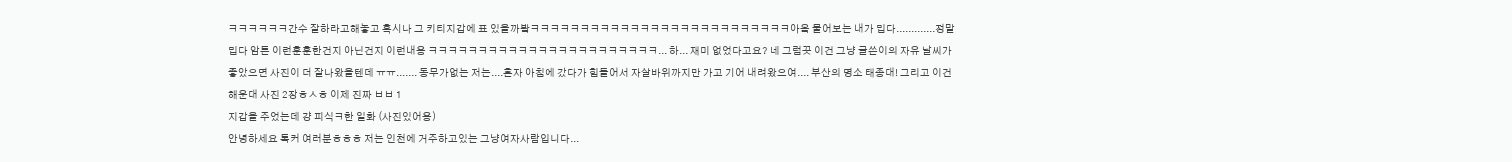ㅋㅋㅋㅋㅋㅋ간수 잘하라고해놓고 혹시나 그 키티지갑에 표 있을까봨ㅋㅋㅋㅋㅋㅋㅋㅋㅋㅋㅋㅋㅋㅋㅋㅋㅋㅋㅋㅋㅋㅋㅋㅋㅋㅋ아옼 물어보는 내가 밉다.............정말 밉다 암튼 이런훈훈한건지 아닌건지 이런내용 ㅋㅋㅋㅋㅋㅋㅋㅋㅋㅋㅋㅋㅋㅋㅋㅋㅋㅋㅋㅋㅋㅋㅋ... 하... 재미 없었다고요? 네 그럼끗 이건 그냥 글쓴이의 자유 날씨가 좋았으면 사진이 더 잘나왔을텐데 ㅠㅠ....... 동무가없는 저는....혼자 아침에 갔다가 힘들어서 자살바위까지만 가고 기어 내려왔으여.... 부산의 명소 태종대! 그리고 이건 해운대 사진 2장ㅎㅅㅎ 이제 진짜 ㅂㅂ 1
지갑을 주었는데 걍 피식ㅋ한 일화 (사진있어용)
안녕하세요 톡커 여러분ㅎㅎㅎ 저는 인천에 거주하고있는 그냥여자사람입니다...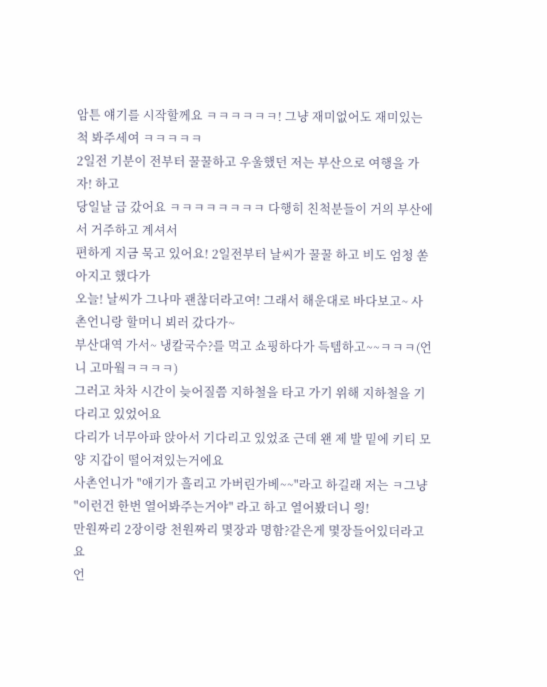암튼 얘기를 시작할께요 ㅋㅋㅋㅋㅋㅋ! 그냥 재미없어도 재미있는척 봐주세여 ㅋㅋㅋㅋㅋ
2일전 기분이 전부터 꿀꿀하고 우울했던 저는 부산으로 여행을 가자! 하고
당일날 급 갔어요 ㅋㅋㅋㅋㅋㅋㅋㅋ 다행히 친척분들이 거의 부산에서 거주하고 계셔서
편하게 지금 묵고 있어요! 2일전부터 날씨가 꿀꿀 하고 비도 엄청 쏟아지고 했다가
오늘! 날씨가 그나마 괜찮더라고여! 그래서 해운대로 바다보고~ 사촌언니랑 할머니 뵈러 갔다가~
부산대역 가서~ 냉칼국수?를 먹고 쇼핑하다가 득템하고~~ㅋㅋㅋ(언니 고마웤ㅋㅋㅋㅋ)
그러고 차차 시간이 늦어질쯤 지하철을 타고 가기 위해 지하철을 기다리고 있었어요
다리가 너무아파 앉아서 기다리고 있었죠 근데 왠 제 발 밑에 키티 모양 지갑이 떨어져있는거에요
사촌언니가 "애기가 흘리고 가버린가베~~"라고 하길래 저는 ㅋ그냥
"이런건 한번 열어봐주는거야" 라고 하고 열어봤더니 읭!
만원짜리 2장이랑 천원짜리 몇장과 명함?같은게 몇장들어있더라고요
언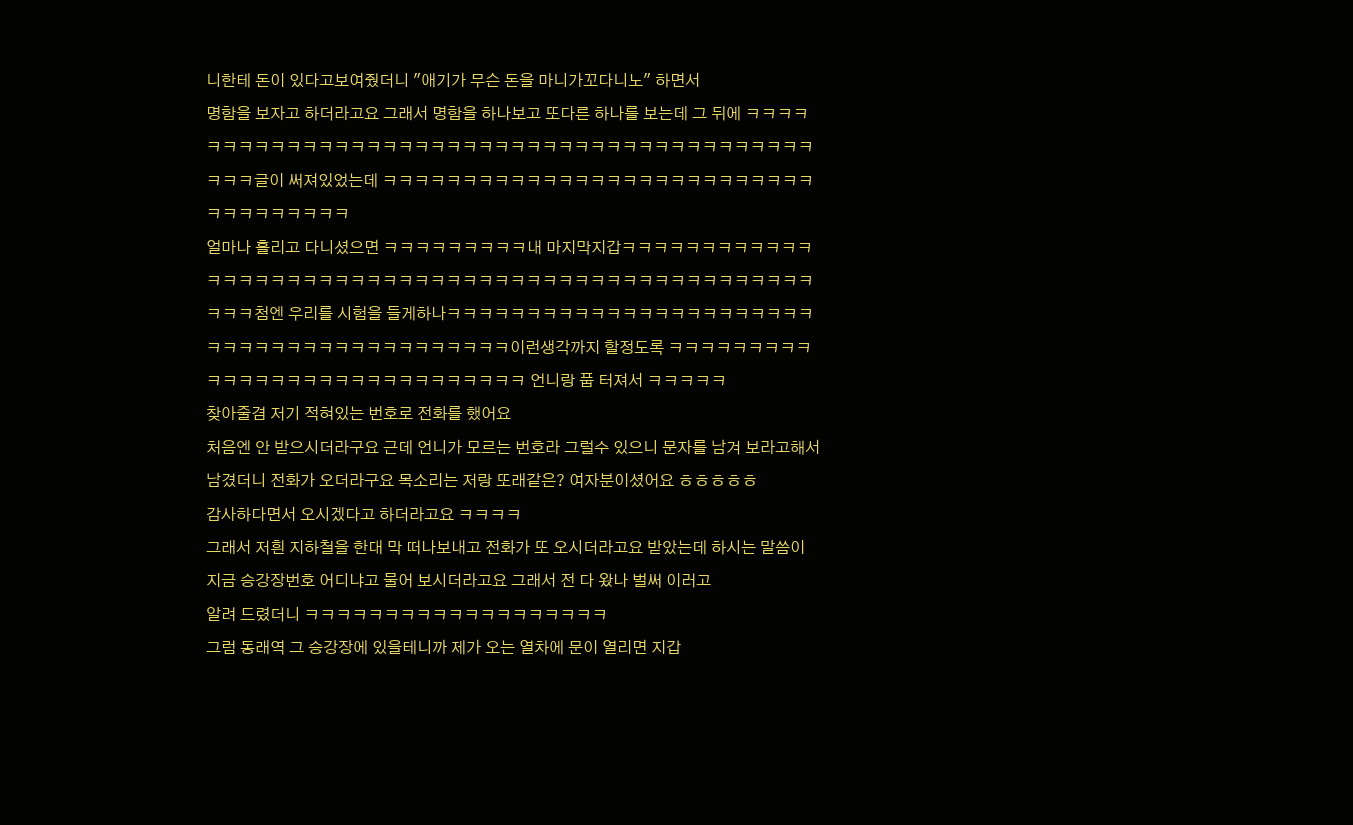니한테 돈이 있다고보여줬더니 "애기가 무슨 돈을 마니가꼬다니노" 하면서
명함을 보자고 하더라고요 그래서 명함을 하나보고 또다른 하나를 보는데 그 뒤에 ㅋㅋㅋㅋㅋㅋㅋㅋㅋㅋㅋㅋㅋㅋㅋㅋㅋㅋㅋㅋㅋㅋㅋㅋㅋㅋㅋㅋㅋㅋㅋㅋㅋㅋㅋㅋㅋㅋㅋㅋㅋㅋㅋㅋㅋ글이 써져있었는데 ㅋㅋㅋㅋㅋㅋㅋㅋㅋㅋㅋㅋㅋㅋㅋㅋㅋㅋㅋㅋㅋㅋㅋㅋㅋㅋㅋㅋㅋㅋㅋㅋㅋㅋㅋㅋ
얼마나 흘리고 다니셨으면 ㅋㅋㅋㅋㅋㅋㅋㅋㅋ내 마지막지갑ㅋㅋㅋㅋㅋㅋㅋㅋㅋㅋㅋㅋㅋㅋㅋㅋㅋㅋㅋㅋㅋㅋㅋㅋㅋㅋㅋㅋㅋㅋㅋㅋㅋㅋㅋㅋㅋㅋㅋㅋㅋㅋㅋㅋㅋㅋㅋㅋㅋㅋㅋㅋㅋ첨엔 우리를 시험을 들게하나ㅋㅋㅋㅋㅋㅋㅋㅋㅋㅋㅋㅋㅋㅋㅋㅋㅋㅋㅋㅋㅋㅋㅋㅋㅋㅋㅋㅋㅋㅋㅋㅋㅋㅋㅋㅋㅋㅋㅋㅋㅋㅋ이런생각까지 할정도록 ㅋㅋㅋㅋㅋㅋㅋㅋㅋㅋㅋㅋㅋㅋㅋㅋㅋㅋㅋㅋㅋㅋㅋㅋㅋㅋㅋㅋㅋ 언니랑 풉 터져서 ㅋㅋㅋㅋㅋ
찾아줄겸 저기 적혀있는 번호로 전화를 했어요
처음엔 안 받으시더라구요 근데 언니가 모르는 번호라 그럴수 있으니 문자를 남겨 보라고해서
남겼더니 전화가 오더라구요 목소리는 저랑 또래같은? 여자분이셨어요 ㅎㅎㅎㅎㅎ
감사하다면서 오시겠다고 하더라고요 ㅋㅋㅋㅋ
그래서 저흰 지하철을 한대 막 떠나보내고 전화가 또 오시더라고요 받았는데 하시는 말씀이
지금 승강장번호 어디냐고 물어 보시더라고요 그래서 전 다 왔나 벌써 이러고
알려 드렸더니 ㅋㅋㅋㅋㅋㅋㅋㅋㅋㅋㅋㅋㅋㅋㅋㅋㅋㅋㅋ
그럼 동래역 그 승강장에 있을테니까 제가 오는 열차에 문이 열리면 지갑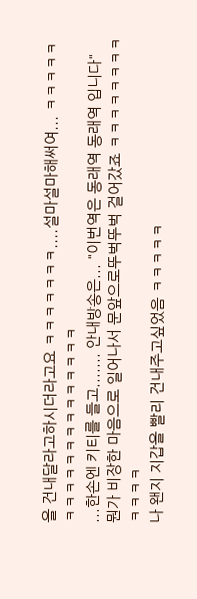을 건내달라고하시더라고요 ㅋㅋㅋㅋㅋㅋㅋ....설마설마해써여... ㅋㅋㅋㅋㅋㅋㅋㅋㅋㅋㅋㅋㅋㅋㅋㅋㅋㅋㅋ
...한손엔 키티를 들고....... 안내방송은... "이번역은 동래역 동래역 입니다"
뭔가 비장한 마음으로 일어나서 문앞으로뚜벅뚜벅 걸어갔죠 ㅋㅋㅋㅋㅋㅋㅋㅋㅋㅋㅋㅋ
나 왠지 지갑을 빨리 건내주고싶었음 ㅋㅋㅋㅋㅋ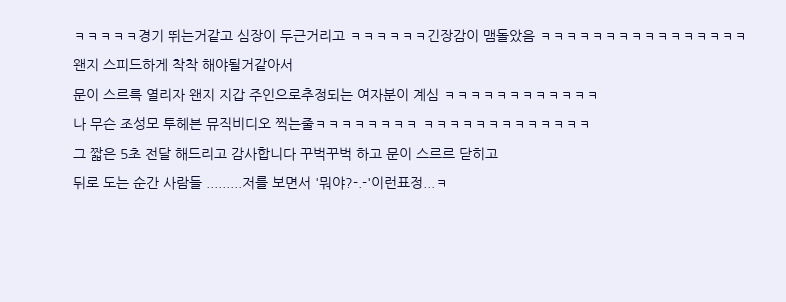ㅋㅋㅋㅋㅋ경기 뛰는거같고 심장이 두근거리고 ㅋㅋㅋㅋㅋㅋ긴장감이 맴돌았음 ㅋㅋㅋㅋㅋㅋㅋㅋㅋㅋㅋㅋㅋㅋㅋㅋ 왠지 스피드하게 착착 해야될거같아서
문이 스르륵 열리자 왠지 지갑 주인으로추정되는 여자분이 계심 ㅋㅋㅋㅋㅋㅋㅋㅋㅋㅋㅋㅋ
나 무슨 조성모 투헤븐 뮤직비디오 찍는줄ㅋㅋㅋㅋㅋㅋㅋㅋ ㅋㅋㅋㅋㅋㅋㅋㅋㅋㅋㅋㅋㅋ
그 짧은 5초 전달 해드리고 감사합니다 꾸벅꾸벅 하고 문이 스르르 닫히고
뒤로 도는 순간 사람들 .........저를 보면서 '뭐야?-.-'이런표정...ㅋ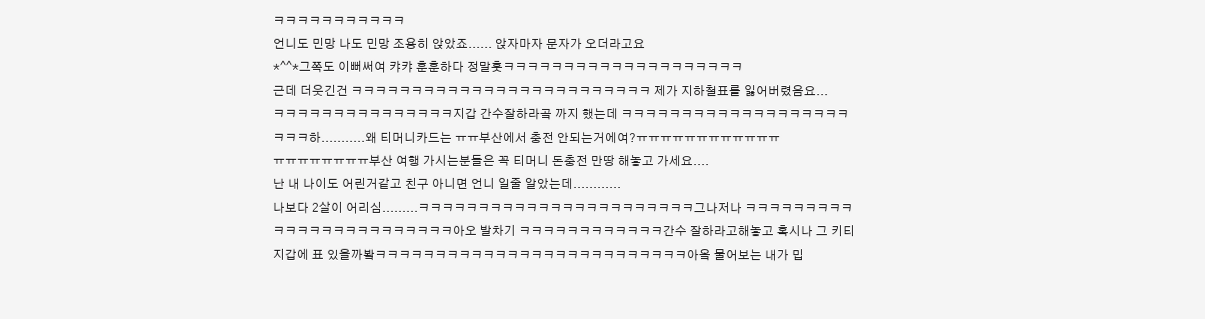ㅋㅋㅋㅋㅋㅋㅋㅋㅋㅋㅋ
언니도 민망 나도 민망 조용히 앉았죠...... 앉자마자 문자가 오더라고요
*^^*그쪽도 이뻐써여 캬캬 훈훈하다 정말훗ㅋㅋㅋㅋㅋㅋㅋㅋㅋㅋㅋㅋㅋㅋㅋㅋㅋㅋㅋㅋ
근데 더웃긴건 ㅋㅋㅋㅋㅋㅋㅋㅋㅋㅋㅋㅋㅋㅋㅋㅋㅋㅋㅋㅋㅋㅋㅋㅋㅋ 제가 지하철표를 잃어버렸음요...
ㅋㅋㅋㅋㅋㅋㅋㅋㅋㅋㅋㅋㅋㅋㅋ지갑 간수잘하라곸 까지 했는데 ㅋㅋㅋㅋㅋㅋㅋㅋㅋㅋㅋㅋㅋㅋㅋㅋㅋㅋㅋㅋㅋㅋ하...........왜 티머니카드는 ㅠㅠ부산에서 충전 안되는거에여?ㅠㅠㅠㅠㅠㅠㅠㅠㅠㅠㅠㅠ
ㅠㅠㅠㅠㅠㅠㅠㅠ부산 여행 가시는분들은 꼭 티머니 돈충전 만땅 해놓고 가세요....
난 내 나이도 어린거같고 친구 아니면 언니 일줄 알았는데............
나보다 2살이 어리심.........ㅋㅋㅋㅋㅋㅋㅋㅋㅋㅋㅋㅋㅋㅋㅋㅋㅋㅋㅋㅋㅋㅋㅋ그나저나 ㅋㅋㅋㅋㅋㅋㅋㅋㅋㅋㅋㅋㅋㅋㅋㅋㅋㅋㅋㅋㅋㅋㅋㅋ아오 발차기 ㅋㅋㅋㅋㅋㅋㅋㅋㅋㅋㅋㅋ간수 잘하라고해놓고 혹시나 그 키티지갑에 표 있을까봨ㅋㅋㅋㅋㅋㅋㅋㅋㅋㅋㅋㅋㅋㅋㅋㅋㅋㅋㅋㅋㅋㅋㅋㅋㅋㅋ아옼 물어보는 내가 밉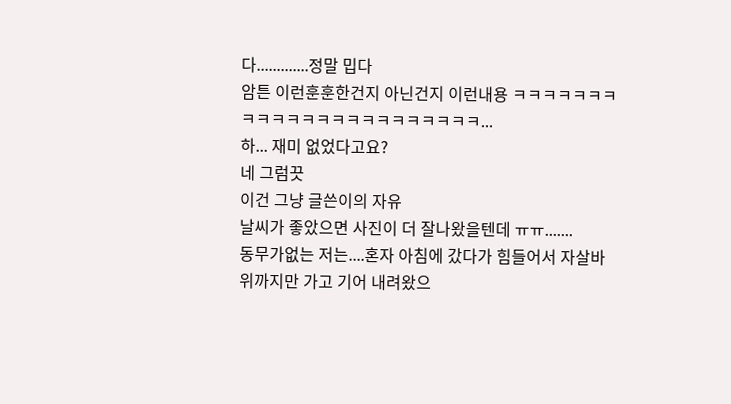다.............정말 밉다
암튼 이런훈훈한건지 아닌건지 이런내용 ㅋㅋㅋㅋㅋㅋㅋㅋㅋㅋㅋㅋㅋㅋㅋㅋㅋㅋㅋㅋㅋㅋㅋ...
하... 재미 없었다고요?
네 그럼끗
이건 그냥 글쓴이의 자유
날씨가 좋았으면 사진이 더 잘나왔을텐데 ㅠㅠ.......
동무가없는 저는....혼자 아침에 갔다가 힘들어서 자살바위까지만 가고 기어 내려왔으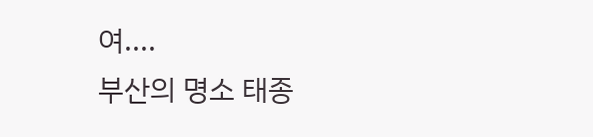여....
부산의 명소 태종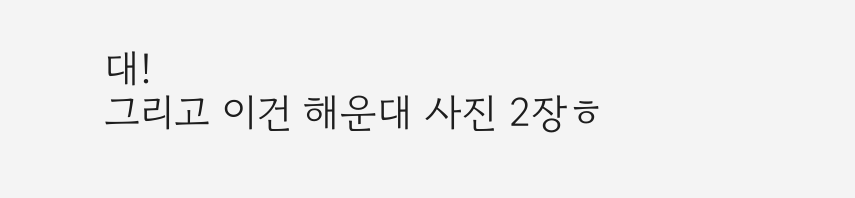대!
그리고 이건 해운대 사진 2장ㅎ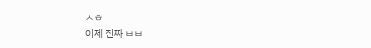ㅅㅎ
이제 진짜 ㅂㅂ